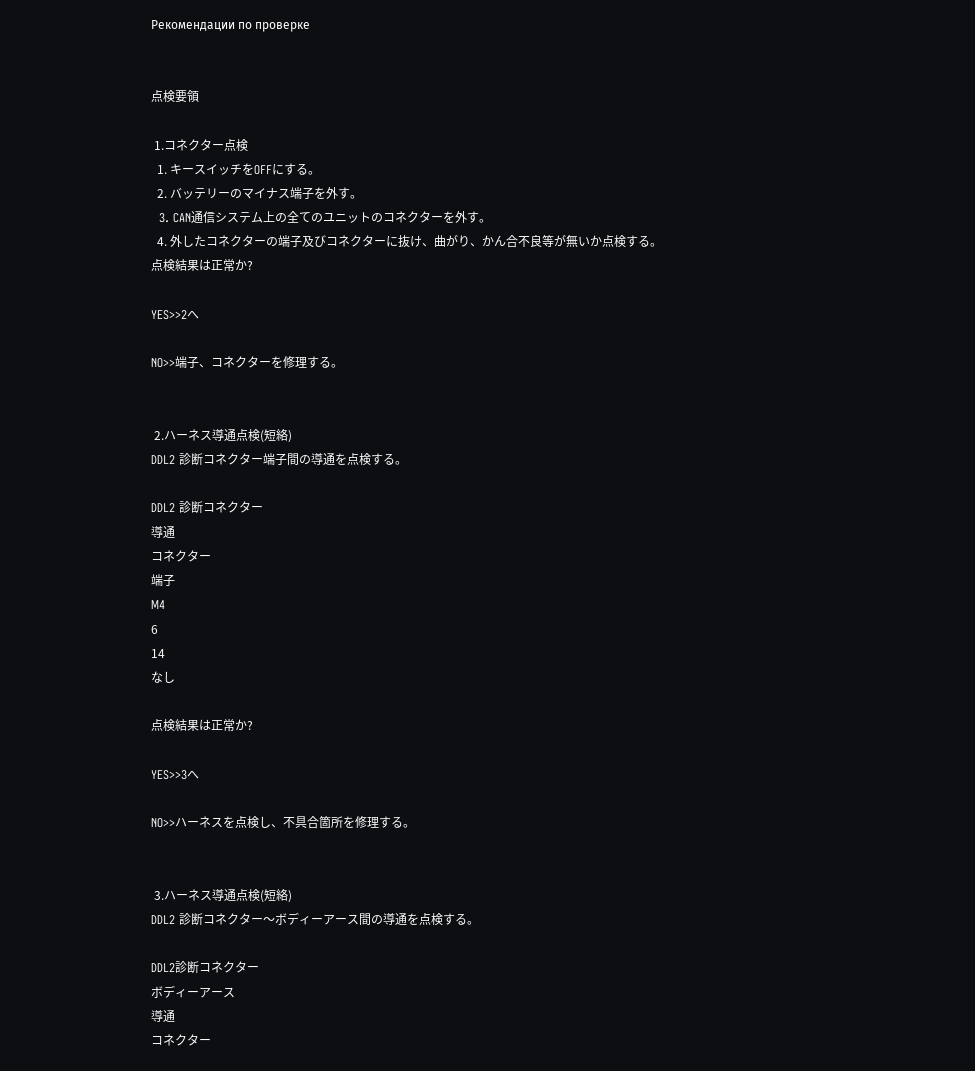Рекомендации по проверке


点検要領

 1.コネクター点検
  1. キースイッチをOFFにする。
  2. バッテリーのマイナス端子を外す。
  3. CAN通信システム上の全てのユニットのコネクターを外す。
  4. 外したコネクターの端子及びコネクターに抜け、曲がり、かん合不良等が無いか点検する。
点検結果は正常か?

YES>>2へ

NO>>端子、コネクターを修理する。


 2.ハーネス導通点検(短絡)
DDL2 診断コネクター端子間の導通を点検する。

DDL2 診断コネクター
導通
コネクター
端子
M4
6
14
なし

点検結果は正常か?

YES>>3へ

NO>>ハーネスを点検し、不具合箇所を修理する。


 3.ハーネス導通点検(短絡)
DDL2 診断コネクター〜ボディーアース間の導通を点検する。

DDL2診断コネクター
ボディーアース
導通
コネクター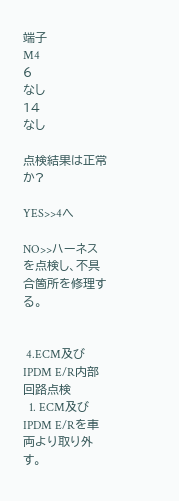端子
M4
6
なし
14
なし

点検結果は正常か?

YES>>4へ

NO>>ハーネスを点検し、不具合箇所を修理する。


 4.ECM及びIPDM E/R内部回路点検
  1. ECM及びIPDM E/Rを車両より取り外す。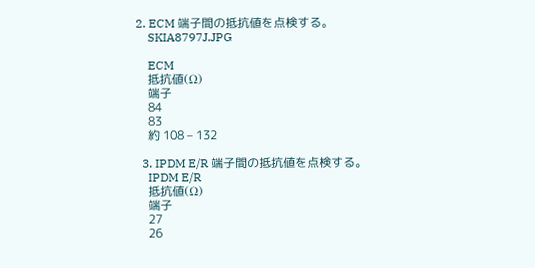2. ECM 端子間の抵抗値を点検する。
    SKIA8797J.JPG

    ECM
    抵抗値(Ω)
    端子
    84
    83
    約 108 – 132

  3. IPDM E/R 端子間の抵抗値を点検する。
    IPDM E/R
    抵抗値(Ω)
    端子
    27
    26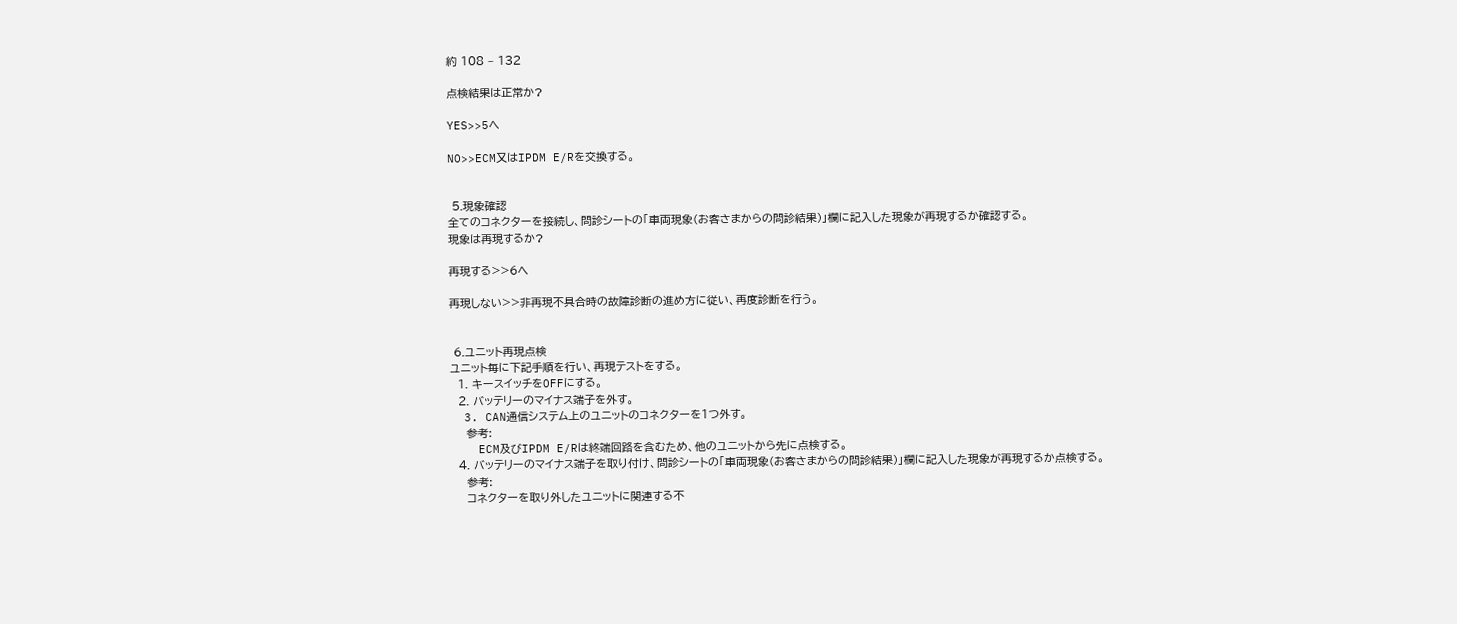約 108 – 132

点検結果は正常か?

YES>>5へ

NO>>ECM又はIPDM E/Rを交換する。


 5.現象確認
全てのコネクターを接続し、問診シートの「車両現象(お客さまからの問診結果)」欄に記入した現象が再現するか確認する。
現象は再現するか?

再現する>>6へ

再現しない>>非再現不具合時の故障診断の進め方に従い、再度診断を行う。


 6.ユニット再現点検
ユニット毎に下記手順を行い、再現テストをする。
  1. キースイッチをOFFにする。
  2. バッテリーのマイナス端子を外す。
  3. CAN通信システム上のユニットのコネクターを1つ外す。
    参考:
    ECM及びIPDM E/Rは終端回路を含むため、他のユニットから先に点検する。
  4. バッテリーのマイナス端子を取り付け、問診シートの「車両現象(お客さまからの問診結果)」欄に記入した現象が再現するか点検する。
    参考:
    コネクターを取り外したユニットに関連する不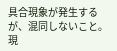具合現象が発生するが、混同しないこと。
現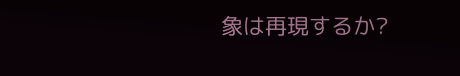象は再現するか?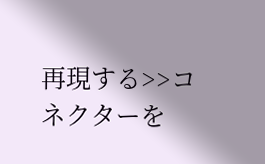再現する>>コネクターを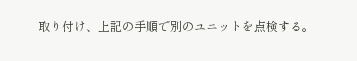取り付け、上記の手順で別のユニットを点検する。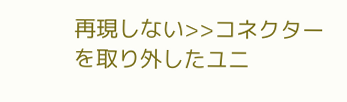再現しない>>コネクターを取り外したユニ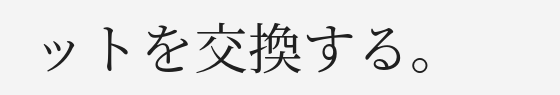ットを交換する。